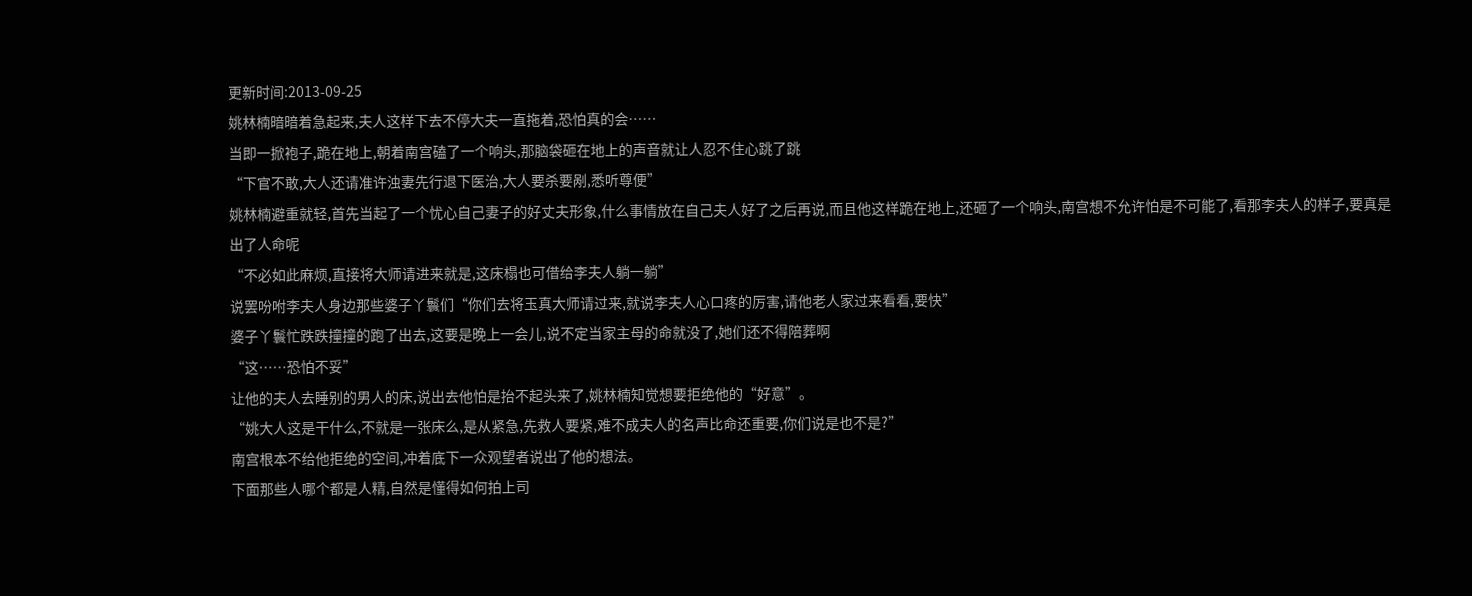更新时间:2013-09-25
姚林楠暗暗着急起来,夫人这样下去不停大夫一直拖着,恐怕真的会……
当即一掀袍子,跪在地上,朝着南宫磕了一个响头,那脑袋砸在地上的声音就让人忍不住心跳了跳
“下官不敢,大人还请准许浊妻先行退下医治,大人要杀要剐,悉听尊便”
姚林楠避重就轻,首先当起了一个忧心自己妻子的好丈夫形象,什么事情放在自己夫人好了之后再说,而且他这样跪在地上,还砸了一个响头,南宫想不允许怕是不可能了,看那李夫人的样子,要真是出了人命呢
“不必如此麻烦,直接将大师请进来就是,这床榻也可借给李夫人躺一躺”
说罢吩咐李夫人身边那些婆子丫鬟们“你们去将玉真大师请过来,就说李夫人心口疼的厉害,请他老人家过来看看,要快”
婆子丫鬟忙跌跌撞撞的跑了出去,这要是晚上一会儿,说不定当家主母的命就没了,她们还不得陪葬啊
“这……恐怕不妥”
让他的夫人去睡别的男人的床,说出去他怕是抬不起头来了,姚林楠知觉想要拒绝他的“好意”。
“姚大人这是干什么,不就是一张床么,是从紧急,先救人要紧,难不成夫人的名声比命还重要,你们说是也不是?”
南宫根本不给他拒绝的空间,冲着底下一众观望者说出了他的想法。
下面那些人哪个都是人精,自然是懂得如何拍上司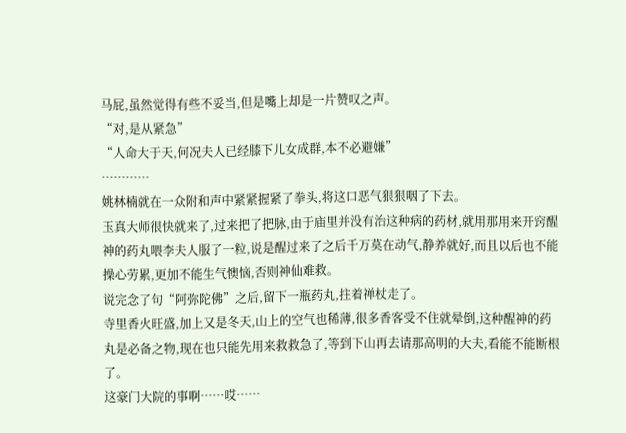马屁,虽然觉得有些不妥当,但是嘴上却是一片赞叹之声。
“对,是从紧急”
“人命大于天,何况夫人已经膝下儿女成群,本不必避嫌”
…………
姚林楠就在一众附和声中紧紧握紧了拳头,将这口恶气狠狠咽了下去。
玉真大师很快就来了,过来把了把脉,由于庙里并没有治这种病的药材,就用那用来开窍醒神的药丸喂李夫人服了一粒,说是醒过来了之后千万莫在动气,静养就好,而且以后也不能操心劳累,更加不能生气懊恼,否则神仙难救。
说完念了句“阿弥陀佛”之后,留下一瓶药丸,拄着禅杖走了。
寺里香火旺盛,加上又是冬天,山上的空气也稀薄,很多香客受不住就晕倒,这种醒神的药丸是必备之物,现在也只能先用来救救急了,等到下山再去请那高明的大夫,看能不能断根了。
这豪门大院的事啊……哎……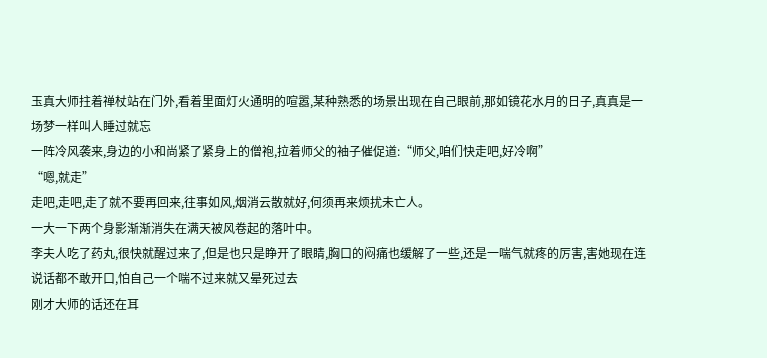玉真大师拄着禅杖站在门外,看着里面灯火通明的喧嚣,某种熟悉的场景出现在自己眼前,那如镜花水月的日子,真真是一场梦一样叫人睡过就忘
一阵冷风袭来,身边的小和尚紧了紧身上的僧袍,拉着师父的袖子催促道:“师父,咱们快走吧,好冷啊”
“嗯,就走”
走吧,走吧,走了就不要再回来,往事如风,烟消云散就好,何须再来烦扰未亡人。
一大一下两个身影渐渐消失在满天被风卷起的落叶中。
李夫人吃了药丸,很快就醒过来了,但是也只是睁开了眼睛,胸口的闷痛也缓解了一些,还是一喘气就疼的厉害,害她现在连说话都不敢开口,怕自己一个喘不过来就又晕死过去
刚才大师的话还在耳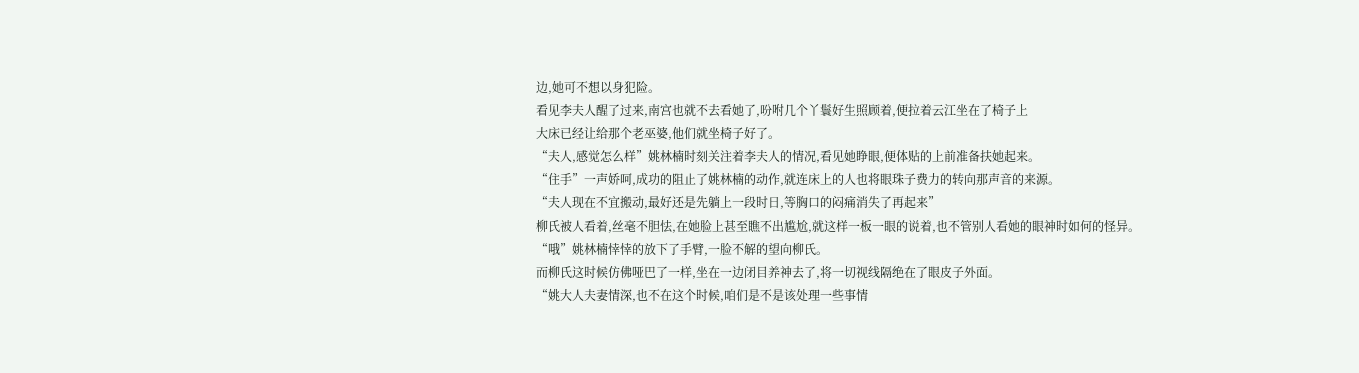边,她可不想以身犯险。
看见李夫人醒了过来,南宫也就不去看她了,吩咐几个丫鬟好生照顾着,便拉着云江坐在了椅子上
大床已经让给那个老巫婆,他们就坐椅子好了。
“夫人,感觉怎么样”姚林楠时刻关注着李夫人的情况,看见她睁眼,便体贴的上前准备扶她起来。
“住手”一声娇呵,成功的阻止了姚林楠的动作,就连床上的人也将眼珠子费力的转向那声音的来源。
“夫人现在不宜搬动,最好还是先躺上一段时日,等胸口的闷痛消失了再起来”
柳氏被人看着,丝毫不胆怯,在她脸上甚至瞧不出尴尬,就这样一板一眼的说着,也不管别人看她的眼神时如何的怪异。
“哦”姚林楠悻悻的放下了手臂,一脸不解的望向柳氏。
而柳氏这时候仿佛哑巴了一样,坐在一边闭目养神去了,将一切视线隔绝在了眼皮子外面。
“姚大人夫妻情深,也不在这个时候,咱们是不是该处理一些事情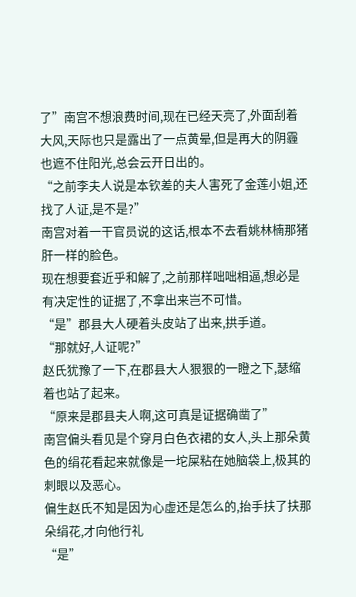了”南宫不想浪费时间,现在已经天亮了,外面刮着大风,天际也只是露出了一点黄晕,但是再大的阴霾也遮不住阳光,总会云开日出的。
“之前李夫人说是本钦差的夫人害死了金莲小姐,还找了人证,是不是?”
南宫对着一干官员说的这话,根本不去看姚林楠那猪肝一样的脸色。
现在想要套近乎和解了,之前那样咄咄相逼,想必是有决定性的证据了,不拿出来岂不可惜。
“是”郡县大人硬着头皮站了出来,拱手道。
“那就好,人证呢?”
赵氏犹豫了一下,在郡县大人狠狠的一瞪之下,瑟缩着也站了起来。
“原来是郡县夫人啊,这可真是证据确凿了”
南宫偏头看见是个穿月白色衣裙的女人,头上那朵黄色的绢花看起来就像是一坨屎粘在她脑袋上,极其的刺眼以及恶心。
偏生赵氏不知是因为心虚还是怎么的,抬手扶了扶那朵绢花,才向他行礼
“是”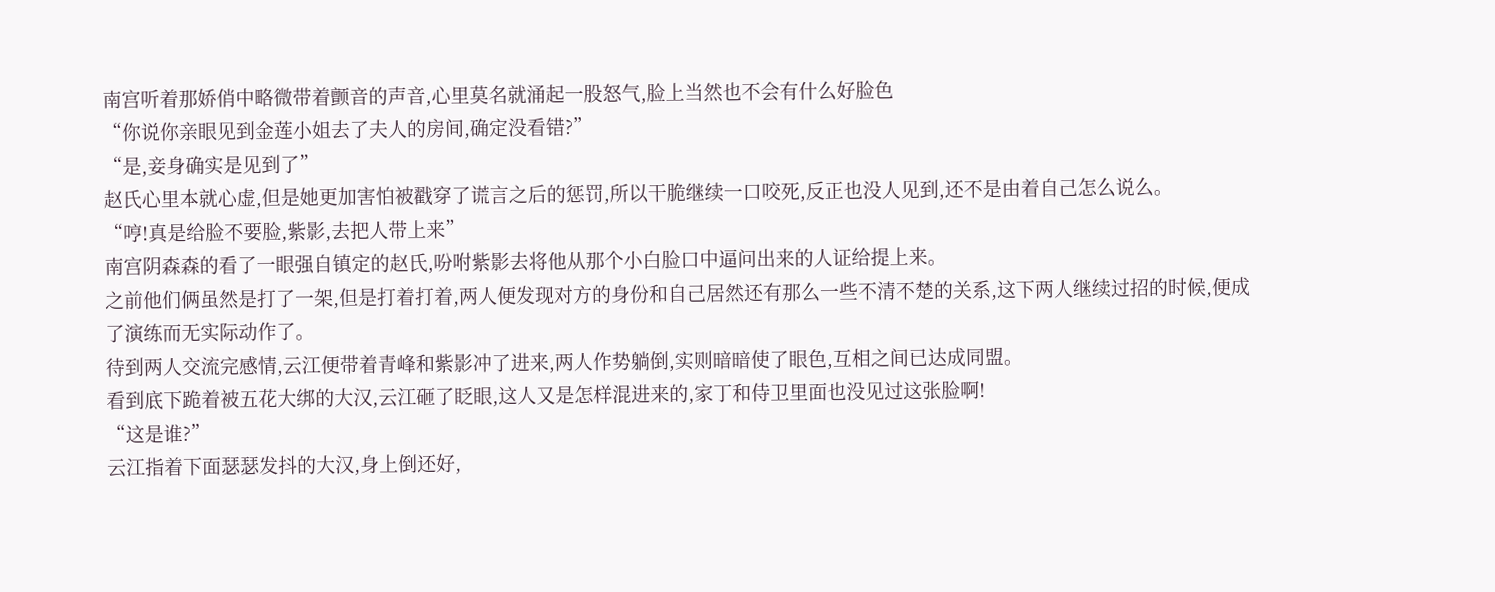南宫听着那娇俏中略微带着颤音的声音,心里莫名就涌起一股怒气,脸上当然也不会有什么好脸色
“你说你亲眼见到金莲小姐去了夫人的房间,确定没看错?”
“是,妾身确实是见到了”
赵氏心里本就心虚,但是她更加害怕被戳穿了谎言之后的惩罚,所以干脆继续一口咬死,反正也没人见到,还不是由着自己怎么说么。
“哼!真是给脸不要脸,紫影,去把人带上来”
南宫阴森森的看了一眼强自镇定的赵氏,吩咐紫影去将他从那个小白脸口中逼问出来的人证给提上来。
之前他们俩虽然是打了一架,但是打着打着,两人便发现对方的身份和自己居然还有那么一些不清不楚的关系,这下两人继续过招的时候,便成了演练而无实际动作了。
待到两人交流完感情,云江便带着青峰和紫影冲了进来,两人作势躺倒,实则暗暗使了眼色,互相之间已达成同盟。
看到底下跪着被五花大绑的大汉,云江砸了眨眼,这人又是怎样混进来的,家丁和侍卫里面也没见过这张脸啊!
“这是谁?”
云江指着下面瑟瑟发抖的大汉,身上倒还好,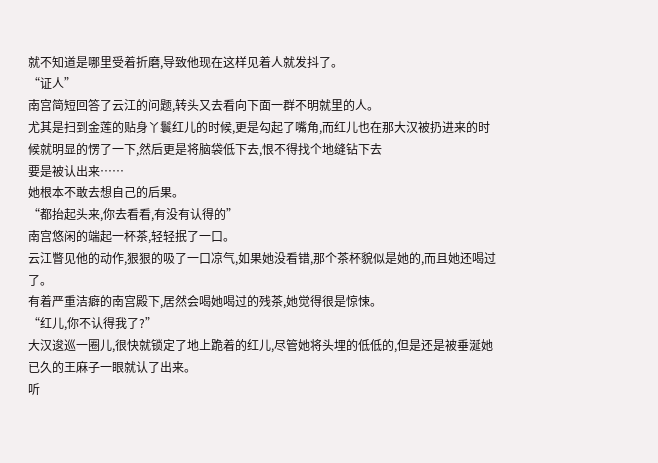就不知道是哪里受着折磨,导致他现在这样见着人就发抖了。
“证人”
南宫简短回答了云江的问题,转头又去看向下面一群不明就里的人。
尤其是扫到金莲的贴身丫鬟红儿的时候,更是勾起了嘴角,而红儿也在那大汉被扔进来的时候就明显的愣了一下,然后更是将脑袋低下去,恨不得找个地缝钻下去
要是被认出来……
她根本不敢去想自己的后果。
“都抬起头来,你去看看,有没有认得的”
南宫悠闲的端起一杯茶,轻轻抿了一口。
云江瞥见他的动作,狠狠的吸了一口凉气,如果她没看错,那个茶杯貌似是她的,而且她还喝过了。
有着严重洁癖的南宫殿下,居然会喝她喝过的残茶,她觉得很是惊悚。
“红儿,你不认得我了?”
大汉逡巡一圈儿,很快就锁定了地上跪着的红儿,尽管她将头埋的低低的,但是还是被垂涎她已久的王麻子一眼就认了出来。
听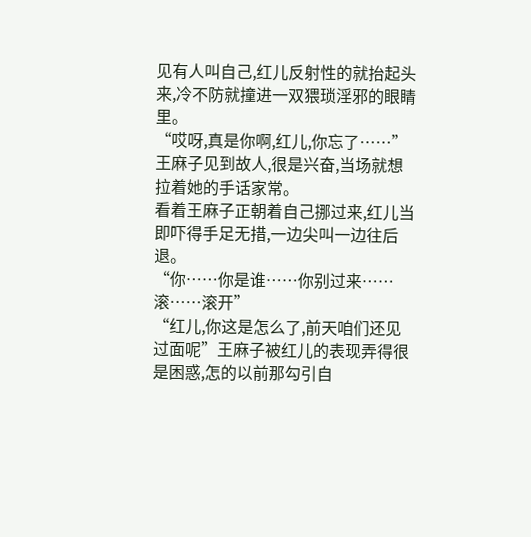见有人叫自己,红儿反射性的就抬起头来,冷不防就撞进一双猥琐淫邪的眼睛里。
“哎呀,真是你啊,红儿,你忘了……”
王麻子见到故人,很是兴奋,当场就想拉着她的手话家常。
看着王麻子正朝着自己挪过来,红儿当即吓得手足无措,一边尖叫一边往后退。
“你……你是谁……你别过来……滚……滚开”
“红儿,你这是怎么了,前天咱们还见过面呢”王麻子被红儿的表现弄得很是困惑,怎的以前那勾引自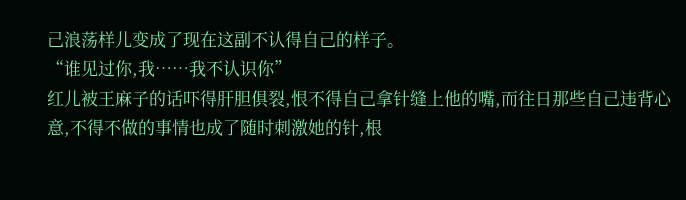己浪荡样儿变成了现在这副不认得自己的样子。
“谁见过你,我……我不认识你”
红儿被王麻子的话吓得肝胆俱裂,恨不得自己拿针缝上他的嘴,而往日那些自己违背心意,不得不做的事情也成了随时刺激她的针,根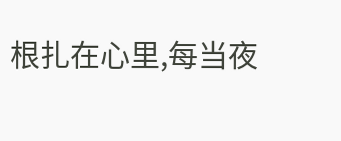根扎在心里,每当夜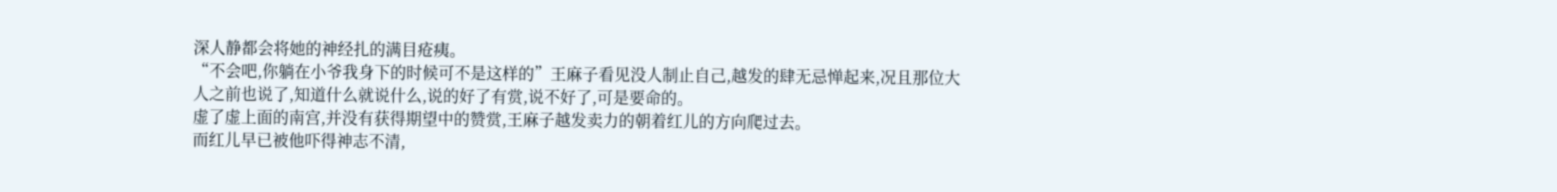深人静都会将她的神经扎的满目疮痍。
“不会吧,你躺在小爷我身下的时候可不是这样的”王麻子看见没人制止自己,越发的肆无忌惮起来,况且那位大人之前也说了,知道什么就说什么,说的好了有赏,说不好了,可是要命的。
虚了虚上面的南宫,并没有获得期望中的赞赏,王麻子越发卖力的朝着红儿的方向爬过去。
而红儿早已被他吓得神志不清,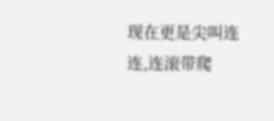现在更是尖叫连连,连滚带爬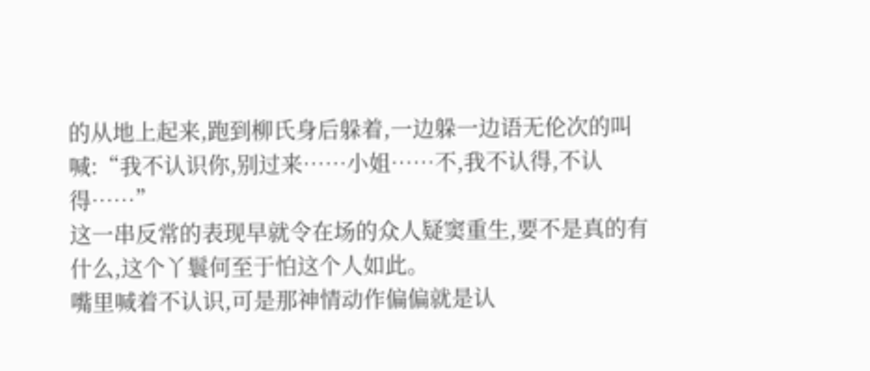的从地上起来,跑到柳氏身后躲着,一边躲一边语无伦次的叫喊:“我不认识你,别过来……小姐……不,我不认得,不认得……”
这一串反常的表现早就令在场的众人疑窦重生,要不是真的有什么,这个丫鬟何至于怕这个人如此。
嘴里喊着不认识,可是那神情动作偏偏就是认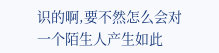识的啊,要不然怎么会对一个陌生人产生如此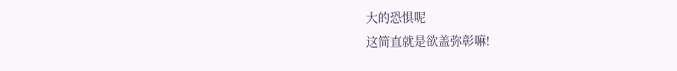大的恐惧呢
这简直就是欲盖弥彰嘛!